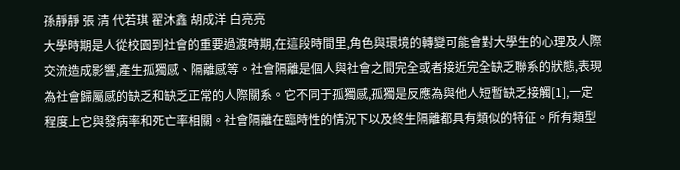孫靜靜 張 清 代若琪 翟沐鑫 胡成洋 白亮亮
大學時期是人從校園到社會的重要過渡時期,在這段時間里,角色與環境的轉變可能會對大學生的心理及人際交流造成影響,產生孤獨感、隔離感等。社會隔離是個人與社會之間完全或者接近完全缺乏聯系的狀態,表現為社會歸屬感的缺乏和缺乏正常的人際關系。它不同于孤獨感,孤獨是反應為與他人短暫缺乏接觸[1],一定程度上它與發病率和死亡率相關。社會隔離在臨時性的情況下以及終生隔離都具有類似的特征。所有類型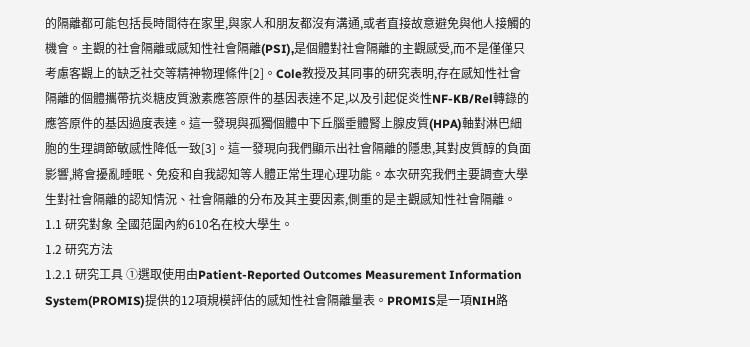的隔離都可能包括長時間待在家里,與家人和朋友都沒有溝通,或者直接故意避免與他人接觸的機會。主觀的社會隔離或感知性社會隔離(PSI),是個體對社會隔離的主觀感受,而不是僅僅只考慮客觀上的缺乏社交等精神物理條件[2]。Cole教授及其同事的研究表明,存在感知性社會隔離的個體攜帶抗炎糖皮質激素應答原件的基因表達不足,以及引起促炎性NF-KB/Rel轉錄的應答原件的基因過度表達。這一發現與孤獨個體中下丘腦垂體腎上腺皮質(HPA)軸對淋巴細胞的生理調節敏感性降低一致[3]。這一發現向我們顯示出社會隔離的隱患,其對皮質醇的負面影響,將會擾亂睡眠、免疫和自我認知等人體正常生理心理功能。本次研究我們主要調查大學生對社會隔離的認知情況、社會隔離的分布及其主要因素,側重的是主觀感知性社會隔離。
1.1 研究對象 全國范圍內約610名在校大學生。
1.2 研究方法
1.2.1 研究工具 ①選取使用由Patient-Reported Outcomes Measurement Information System(PROMIS)提供的12項規模評估的感知性社會隔離量表。PROMIS是一項NIH路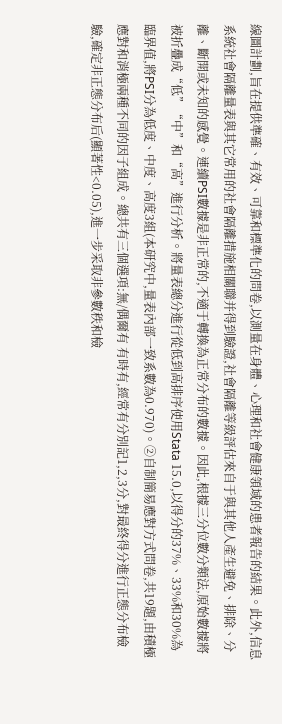線圖計劃,旨在提供準確、有效、可靠和標準化的問卷,以測量在身體、心理和社會健康領域的患者報告的結果。此外,信息系統社會隔離量表與其它常用的社會隔離措施相關聯并得到驗證,社會隔離等級評估來自于與其他人產生避免、排除、分離、斷開或未知的感覺。連續PSI數據是非正常的,不適于轉換為正常分布的數據。因此,根據三分位數分類法,原始數據將被折疊成“低”“中”和“高”進行分析。將量表總分進行從低到高排序使用Stata 15.0,以得分的37%、33%和30%為臨界值,將PSI分為低度、中度、高度3組(本研究中,量表內部一致系數為0.970)。②自制簡易應對方式問卷,共19題,由積極應對和消極兩種不同的因子組成。總共有三個選項:無/偶爾有 有時有,經常有分別記1,2,3分,對最終得分進行正態分布檢驗,確定非正態分布后(顯著性<0.05),進一步采取非參數秩和檢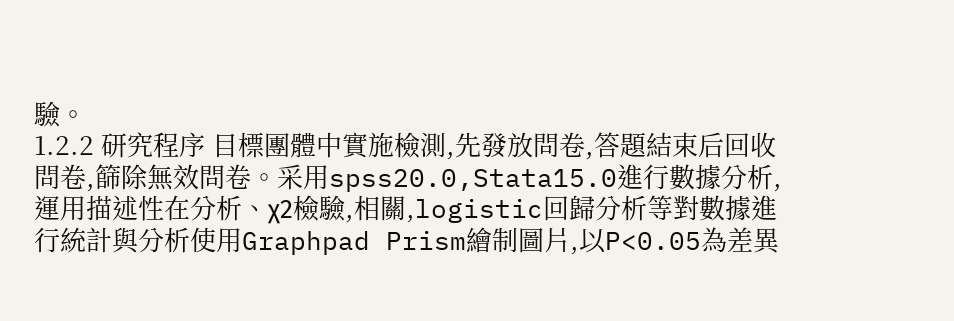驗。
1.2.2 研究程序 目標團體中實施檢測,先發放問卷,答題結束后回收問卷,篩除無效問卷。采用spss20.0,Stata15.0進行數據分析,運用描述性在分析、χ2檢驗,相關,logistic回歸分析等對數據進行統計與分析使用Graphpad Prism繪制圖片,以P<0.05為差異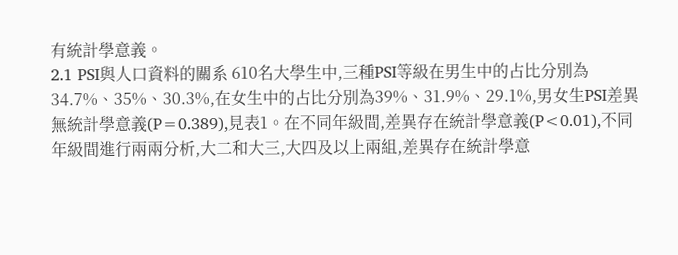有統計學意義。
2.1 PSI與人口資料的關系 610名大學生中,三種PSI等級在男生中的占比分別為34.7%、35%、30.3%,在女生中的占比分別為39%、31.9%、29.1%,男女生PSI差異無統計學意義(P=0.389),見表1。在不同年級間,差異存在統計學意義(P<0.01),不同年級間進行兩兩分析,大二和大三,大四及以上兩組,差異存在統計學意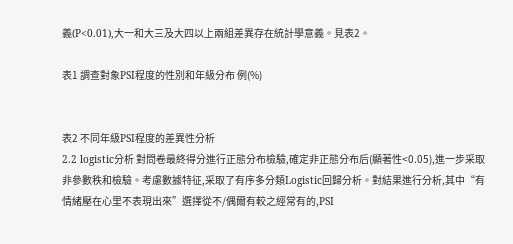義(P<0.01),大一和大三及大四以上兩組差異存在統計學意義。見表2。

表1 調查對象PSI程度的性別和年級分布 例(%)


表2 不同年級PSI程度的差異性分析
2.2 logistic分析 對問卷最終得分進行正態分布檢驗,確定非正態分布后(顯著性<0.05),進一步采取非參數秩和檢驗。考慮數據特征,采取了有序多分類Logistic回歸分析。對結果進行分析,其中“有情緒壓在心里不表現出來”選擇從不/偶爾有較之經常有的,PSI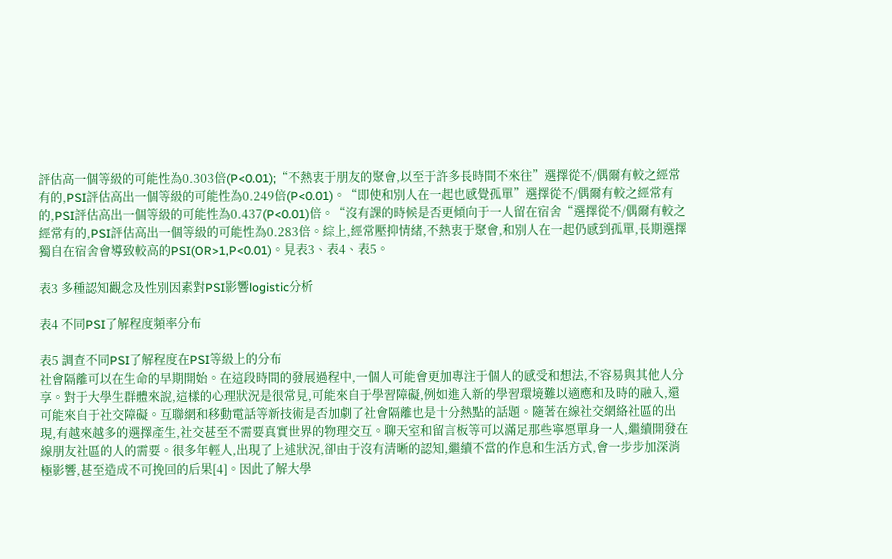評估高一個等級的可能性為0.303倍(P<0.01);“不熱衷于朋友的聚會,以至于許多長時間不來往”選擇從不/偶爾有較之經常有的,PSI評估高出一個等級的可能性為0.249倍(P<0.01)。“即使和別人在一起也感覺孤單”選擇從不/偶爾有較之經常有的,PSI評估高出一個等級的可能性為0.437(P<0.01)倍。“沒有課的時候是否更傾向于一人留在宿舍“選擇從不/偶爾有較之經常有的,PSI評估高出一個等級的可能性為0.283倍。綜上,經常壓抑情緒,不熱衷于聚會,和別人在一起仍感到孤單,長期選擇獨自在宿舍會導致較高的PSI(OR>1,P<0.01)。見表3、表4、表5。

表3 多種認知觀念及性別因素對PSI影響logistic分析

表4 不同PSI了解程度頻率分布

表5 調查不同PSI了解程度在PSI等級上的分布
社會隔離可以在生命的早期開始。在這段時間的發展過程中,一個人可能會更加專注于個人的感受和想法,不容易與其他人分享。對于大學生群體來說,這樣的心理狀況是很常見,可能來自于學習障礙,例如進入新的學習環境難以適應和及時的融入,還可能來自于社交障礙。互聯網和移動電話等新技術是否加劇了社會隔離也是十分熱點的話題。隨著在線社交網絡社區的出現,有越來越多的選擇產生,社交甚至不需要真實世界的物理交互。聊天室和留言板等可以滿足那些寧愿單身一人,繼續開發在線朋友社區的人的需要。很多年輕人,出現了上述狀況,卻由于沒有清晰的認知,繼續不當的作息和生活方式,會一步步加深消極影響,甚至造成不可挽回的后果[4]。因此了解大學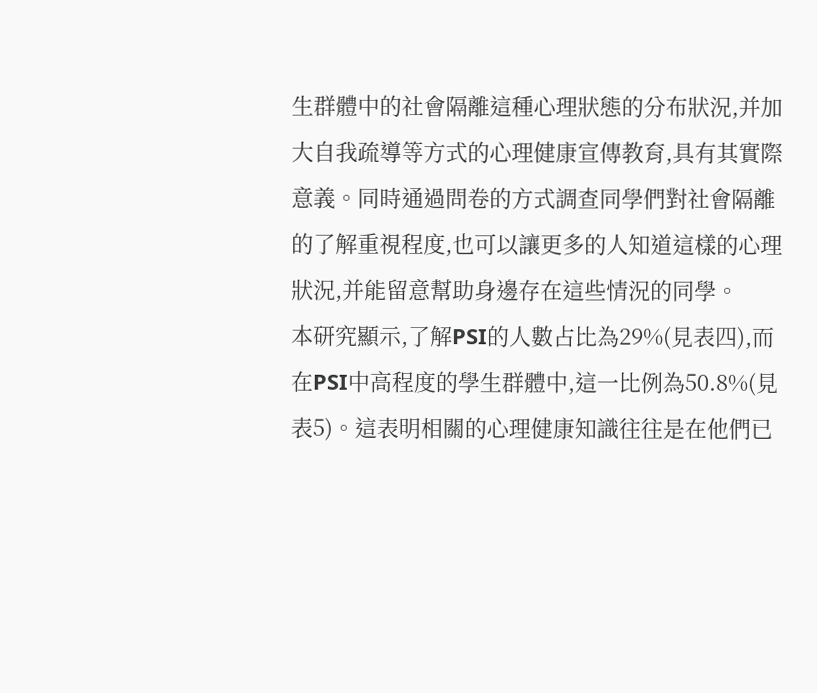生群體中的社會隔離這種心理狀態的分布狀況,并加大自我疏導等方式的心理健康宣傳教育,具有其實際意義。同時通過問卷的方式調查同學們對社會隔離的了解重視程度,也可以讓更多的人知道這樣的心理狀況,并能留意幫助身邊存在這些情況的同學。
本研究顯示,了解PSI的人數占比為29%(見表四),而在PSI中高程度的學生群體中,這一比例為50.8%(見表5)。這表明相關的心理健康知識往往是在他們已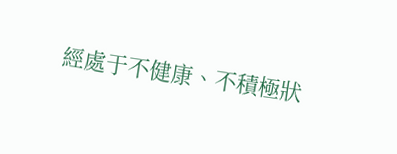經處于不健康、不積極狀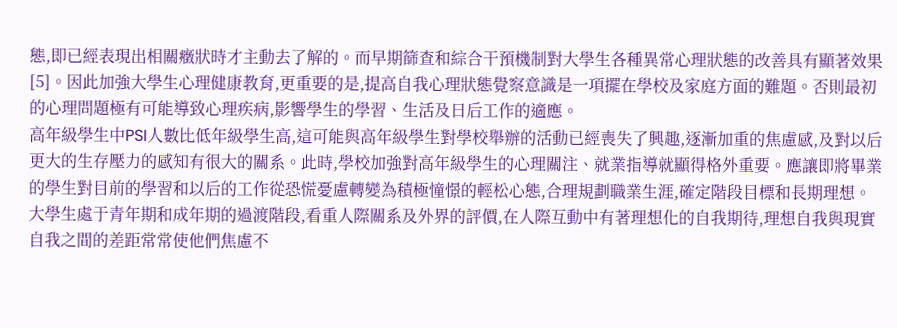態,即已經表現出相關癥狀時才主動去了解的。而早期篩查和綜合干預機制對大學生各種異常心理狀態的改善具有顯著效果[5]。因此加強大學生心理健康教育,更重要的是,提高自我心理狀態覺察意識是一項擺在學校及家庭方面的難題。否則最初的心理問題極有可能導致心理疾病,影響學生的學習、生活及日后工作的適應。
高年級學生中PSI人數比低年級學生高,這可能與高年級學生對學校舉辦的活動已經喪失了興趣,逐漸加重的焦慮感,及對以后更大的生存壓力的感知有很大的關系。此時,學校加強對高年級學生的心理關注、就業指導就顯得格外重要。應讓即將畢業的學生對目前的學習和以后的工作從恐慌憂慮轉變為積極憧憬的輕松心態,合理規劃職業生涯,確定階段目標和長期理想。
大學生處于青年期和成年期的過渡階段,看重人際關系及外界的評價,在人際互動中有著理想化的自我期待,理想自我與現實自我之間的差距常常使他們焦慮不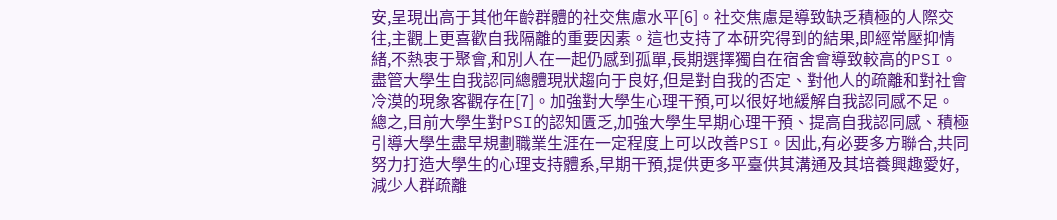安,呈現出高于其他年齡群體的社交焦慮水平[6]。社交焦慮是導致缺乏積極的人際交往,主觀上更喜歡自我隔離的重要因素。這也支持了本研究得到的結果,即經常壓抑情緒,不熱衷于聚會,和別人在一起仍感到孤單,長期選擇獨自在宿舍會導致較高的PSI。盡管大學生自我認同總體現狀趨向于良好,但是對自我的否定、對他人的疏離和對社會冷漠的現象客觀存在[7]。加強對大學生心理干預,可以很好地緩解自我認同感不足。
總之,目前大學生對PSI的認知匱乏,加強大學生早期心理干預、提高自我認同感、積極引導大學生盡早規劃職業生涯在一定程度上可以改善PSI。因此,有必要多方聯合,共同努力打造大學生的心理支持體系,早期干預,提供更多平臺供其溝通及其培養興趣愛好,減少人群疏離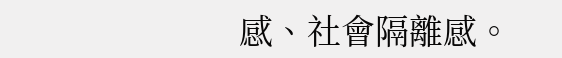感、社會隔離感。